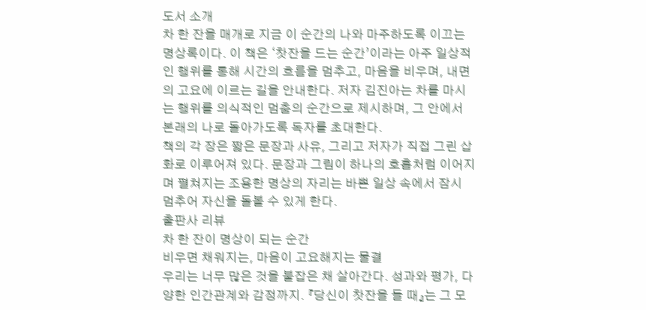도서 소개
차 한 잔을 매개로 지금 이 순간의 나와 마주하도록 이끄는 명상록이다. 이 책은 ‘찻잔을 드는 순간’이라는 아주 일상적인 행위를 통해 시간의 흐름을 멈추고, 마음을 비우며, 내면의 고요에 이르는 길을 안내한다. 저자 김진아는 차를 마시는 행위를 의식적인 멈춤의 순간으로 제시하며, 그 안에서 본래의 나로 돌아가도록 독자를 초대한다.
책의 각 장은 짧은 문장과 사유, 그리고 저자가 직접 그린 삽화로 이루어져 있다. 문장과 그림이 하나의 호흡처럼 이어지며 펼쳐지는 조용한 명상의 자리는 바쁜 일상 속에서 잠시 멈추어 자신을 돌볼 수 있게 한다.
출판사 리뷰
차 한 잔이 명상이 되는 순간
비우면 채워지는, 마음이 고요해지는 물결
우리는 너무 많은 것을 붙잡은 채 살아간다. 성과와 평가, 다양한 인간관계와 감정까지. 『당신이 찻잔을 들 때』는 그 모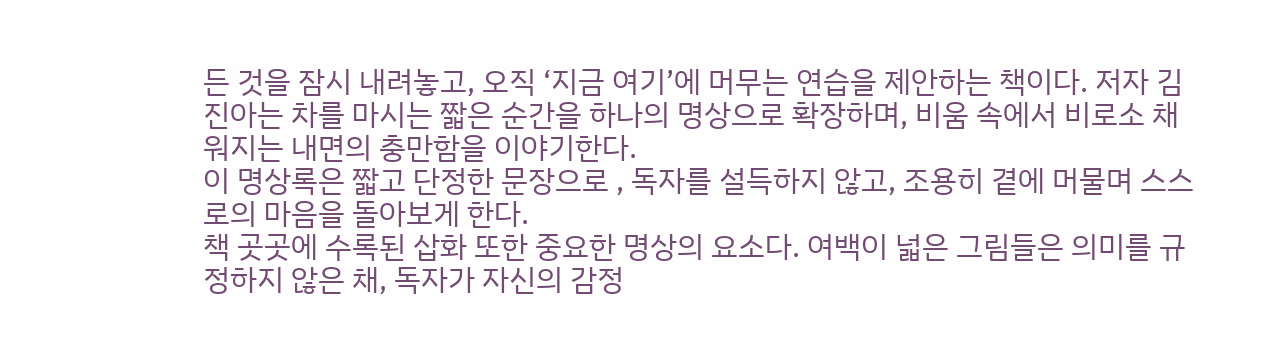든 것을 잠시 내려놓고, 오직 ‘지금 여기’에 머무는 연습을 제안하는 책이다. 저자 김진아는 차를 마시는 짧은 순간을 하나의 명상으로 확장하며, 비움 속에서 비로소 채워지는 내면의 충만함을 이야기한다.
이 명상록은 짧고 단정한 문장으로 , 독자를 설득하지 않고, 조용히 곁에 머물며 스스로의 마음을 돌아보게 한다.
책 곳곳에 수록된 삽화 또한 중요한 명상의 요소다. 여백이 넓은 그림들은 의미를 규정하지 않은 채, 독자가 자신의 감정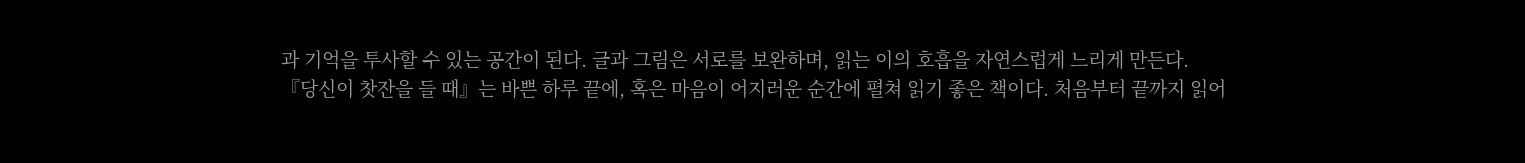과 기억을 투사할 수 있는 공간이 된다. 글과 그림은 서로를 보완하며, 읽는 이의 호흡을 자연스럽게 느리게 만든다.
『당신이 찻잔을 들 때』는 바쁜 하루 끝에, 혹은 마음이 어지러운 순간에 펼쳐 읽기 좋은 책이다. 처음부터 끝까지 읽어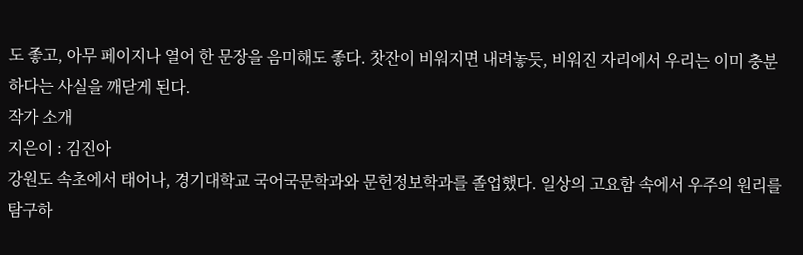도 좋고, 아무 페이지나 열어 한 문장을 음미해도 좋다. 찻잔이 비워지면 내려놓듯, 비워진 자리에서 우리는 이미 충분하다는 사실을 깨닫게 된다.
작가 소개
지은이 : 김진아
강원도 속초에서 태어나, 경기대학교 국어국문학과와 문헌정보학과를 졸업했다. 일상의 고요함 속에서 우주의 원리를 탐구하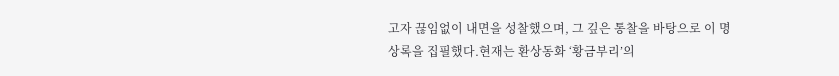고자 끊임없이 내면을 성찰했으며, 그 깊은 통찰을 바탕으로 이 명상록을 집필했다.현재는 환상동화 ‘황금부리’의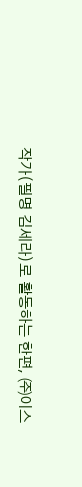작가(필명 김세라)로 활동하는 한편, ㈜이스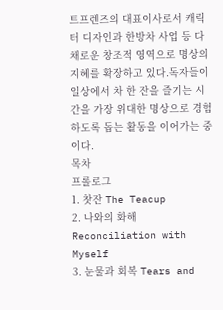트프렌즈의 대표이사로서 캐릭터 디자인과 한방차 사업 등 다채로운 창조적 영역으로 명상의 지혜를 확장하고 있다.독자들이 일상에서 차 한 잔을 즐기는 시간을 가장 위대한 명상으로 경험하도록 돕는 활동을 이어가는 중이다.
목차
프롤로그
1. 찻잔 The Teacup
2. 나와의 화해 Reconciliation with Myself
3. 눈물과 회복 Tears and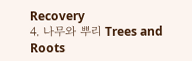Recovery
4. 나무와 뿌리 Trees and Roots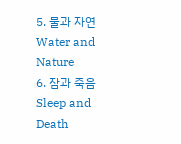5. 물과 자연 Water and Nature
6. 잠과 죽음 Sleep and Death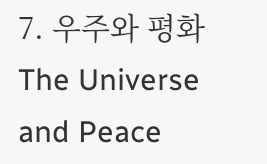7. 우주와 평화 The Universe and Peace